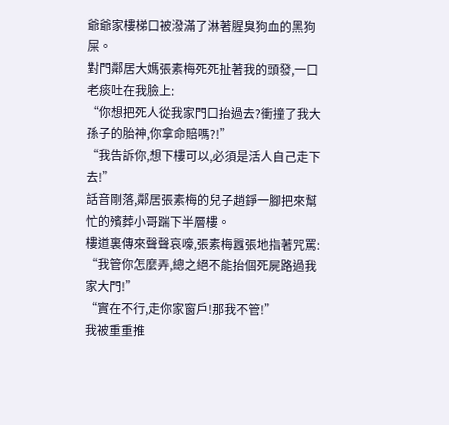爺爺家樓梯口被潑滿了淋著腥臭狗血的黑狗屎。
對門鄰居大媽張素梅死死扯著我的頭發,一口老痰吐在我臉上:
“你想把死人從我家門口抬過去?衝撞了我大孫子的胎神,你拿命賠嗎?!”
“我告訴你,想下樓可以,必須是活人自己走下去!”
話音剛落,鄰居張素梅的兒子趙錚一腳把來幫忙的殯葬小哥踹下半層樓。
樓道裏傳來聲聲哀嚎,張素梅囂張地指著咒罵:
“我管你怎麼弄,總之絕不能抬個死屍路過我家大門!”
“實在不行,走你家窗戶!那我不管!”
我被重重推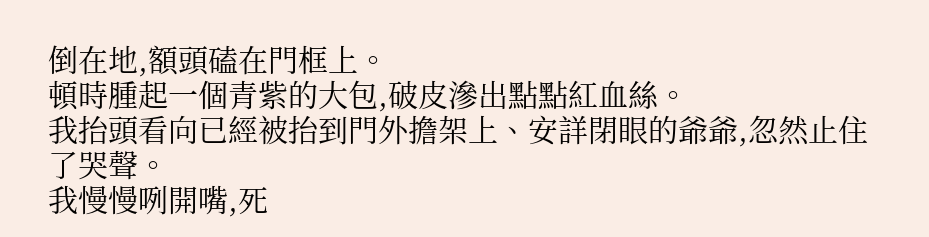倒在地,額頭磕在門框上。
頓時腫起一個青紫的大包,破皮滲出點點紅血絲。
我抬頭看向已經被抬到門外擔架上、安詳閉眼的爺爺,忽然止住了哭聲。
我慢慢咧開嘴,死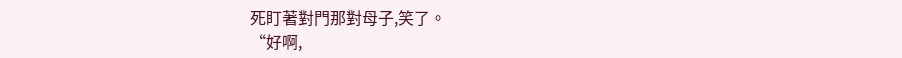死盯著對門那對母子,笑了。
“好啊,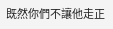既然你們不讓他走正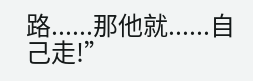路......那他就......自己走!”